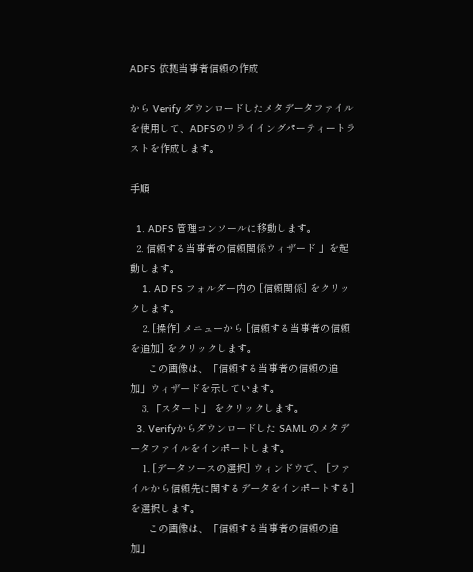ADFS 依拠当事者信頼の作成

から Verify ダウンロードしたメタデータファイルを使用して、ADFSのリライイングパーティートラストを作成します。

手順

  1. ADFS 管理コンソールに移動します。
  2. 信頼する当事者の信頼関係ウィザード 」を起動します。
    1. AD FS フォルダー内の [信頼関係] をクリックします。
    2. [操作] メニューから [信頼する当事者の信頼を追加] をクリックします。
      この画像は、「信頼する当事者の信頼の追加」ウィザードを示しています。
    3. 「スタート」 をクリックします。
  3. Verifyからダウンロードした SAML のメタデータファイルをインポートします。
    1. [データソースの選択] ウィンドウで、 [ファイルから信頼先に関するデータをインポートする] を選択します。
      この画像は、「信頼する当事者の信頼の追加」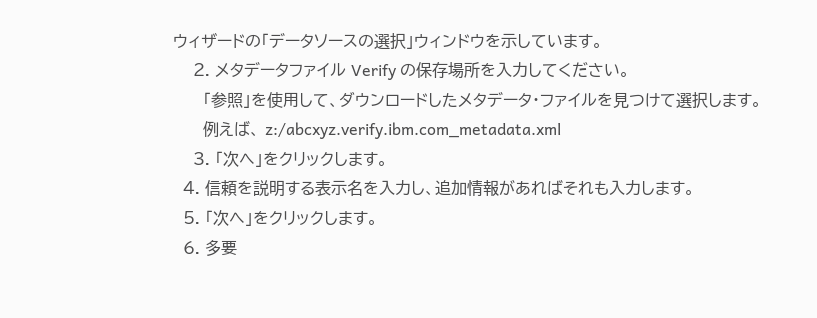ウィザードの「データソースの選択」ウィンドウを示しています。
    2. メタデータファイル Verify の保存場所を入力してください。
      「参照」を使用して、ダウンロードしたメタデータ・ファイルを見つけて選択します。
      例えば、 z:/abcxyz.verify.ibm.com_metadata.xml
    3. 「次へ」をクリックします。
  4. 信頼を説明する表示名を入力し、追加情報があればそれも入力します。
  5. 「次へ」をクリックします。
  6. 多要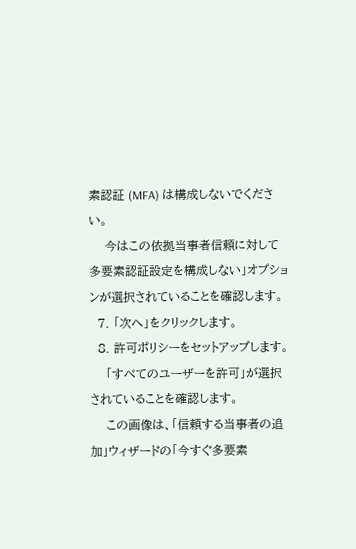素認証 (MFA) は構成しないでください。
    今はこの依拠当事者信頼に対して多要素認証設定を構成しない」オプションが選択されていることを確認します。
  7. 「次へ」をクリックします。
  8. 許可ポリシーをセットアップします。
    「すべてのユーザーを許可」が選択されていることを確認します。
    この画像は、「信頼する当事者の追加」ウィザードの「今すぐ多要素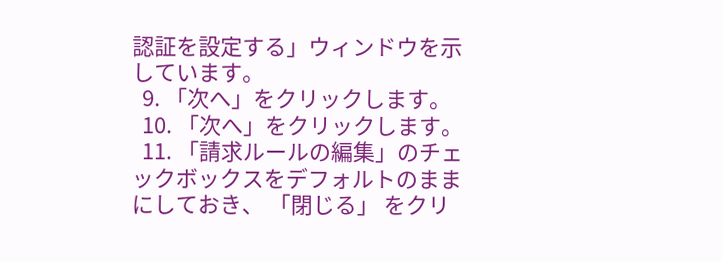認証を設定する」ウィンドウを示しています。
  9. 「次へ」をクリックします。
  10. 「次へ」をクリックします。
  11. 「請求ルールの編集」のチェックボックスをデフォルトのままにしておき、 「閉じる」 をクリ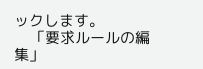ックします。
    「要求ルールの編集」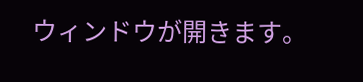ウィンドウが開きます。